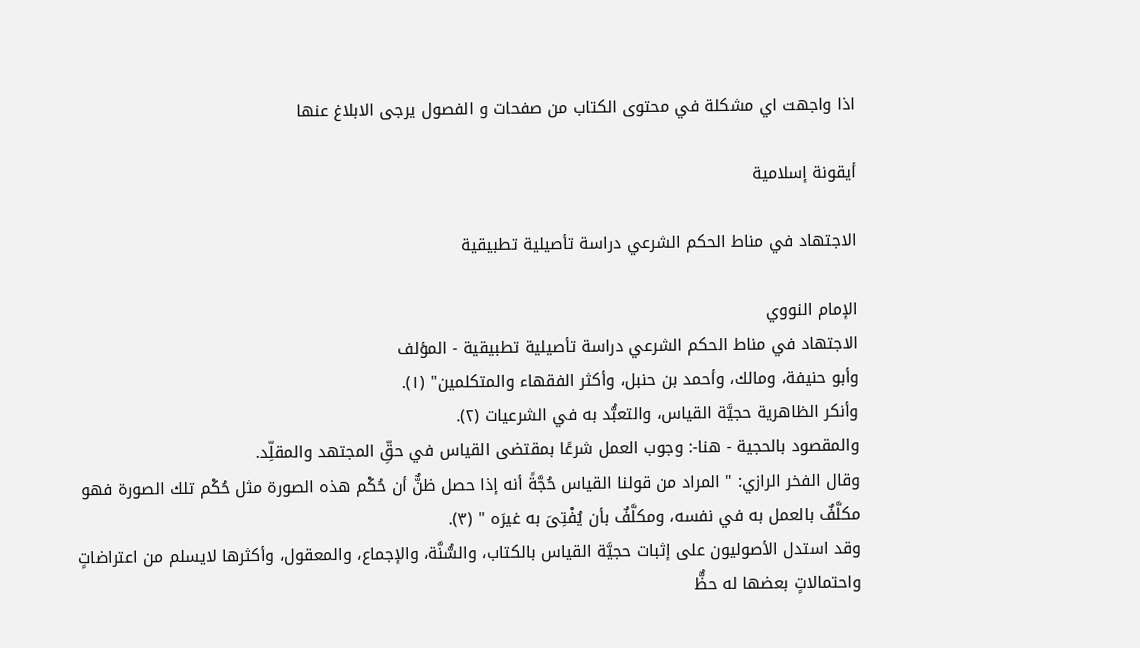اذا واجهت اي مشكلة في محتوى الكتاب من صفحات و الفصول يرجى الابلاغ عنها

أيقونة إسلامية

الاجتهاد في مناط الحكم الشرعي دراسة تأصيلية تطبيقية

الإمام النووي
الاجتهاد في مناط الحكم الشرعي دراسة تأصيلية تطبيقية - المؤلف
وأبو حنيفة، ومالك، وأحمد بن حنبل، وأكثر الفقهاء والمتكلمين" (١).
وأنكر الظاهرية حجيَّة القياس، والتعبُّد به في الشرعيات (٢).
والمقصود بالحجية - هنا-: وجوب العمل شرعًا بمقتضى القياس في حقِّ المجتهد والمقلِّد.
وقال الفخر الرازي: " المراد من قولنا القياس حُجَّةً أنه إذا حصل ظنٌّ أن حُكْم هذه الصورة مثل حُكْم تلك الصورة فهو مكلَّفٌ بالعمل به في نفسه، ومكلَّفٌ بأن يُفْتِىَ به غيرَه " (٣).
وقد استدل الأصوليون على إثبات حجيَّة القياس بالكتاب، والسُّنَّة، والإجماع، والمعقول، وأكثرها لايسلم من اعتراضاتٍ واحتمالاتٍ بعضها له حظٌّ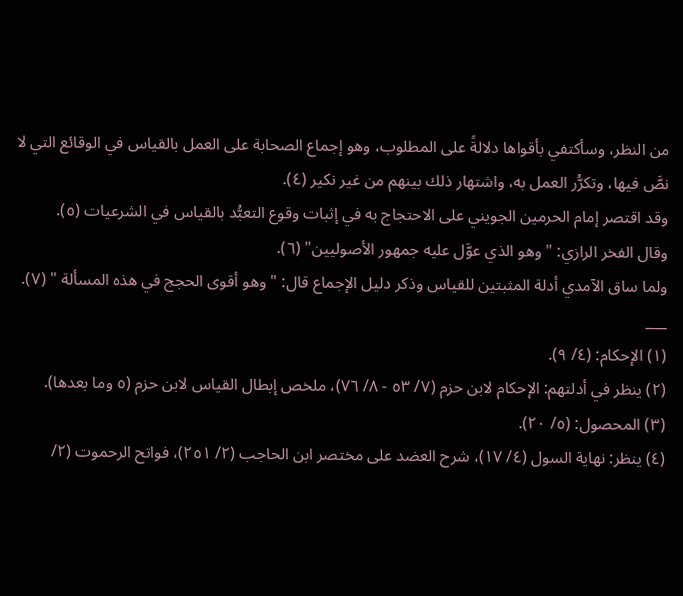من النظر، وسأكتفي بأقواها دلالةً على المطلوب، وهو إجماع الصحابة على العمل بالقياس في الوقائع التي لا نصَّ فيها، وتكرُّر العمل به، واشتهار ذلك بينهم من غير نكير (٤).
وقد اقتصر إمام الحرمين الجويني على الاحتجاج به في إثبات وقوع التعبُّد بالقياس في الشرعيات (٥).
وقال الفخر الرازي: " وهو الذي عوَّل عليه جمهور الأصوليين" (٦).
ولما ساق الآمدي أدلة المثبتين للقياس وذكر دليل الإجماع قال: " وهو أقوى الحجج في هذه المسألة " (٧).
___
(١) الإحكام: (٤/ ٩).
(٢) ينظر في أدلتهم: الإحكام لابن حزم (٧/ ٥٣ - ٨/ ٧٦)، ملخص إبطال القياس لابن حزم (٥ وما بعدها).
(٣) المحصول: (٥/ ٢٠).
(٤) ينظر: نهاية السول (٤/ ١٧)، شرح العضد على مختصر ابن الحاجب (٢/ ٢٥١)، فواتح الرحموت (٢/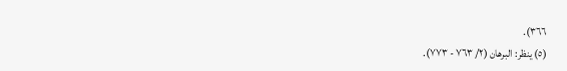٣٦٦).
(٥) ينظر: البرهان (٢/ ٧٦٣ - ٧٧٣).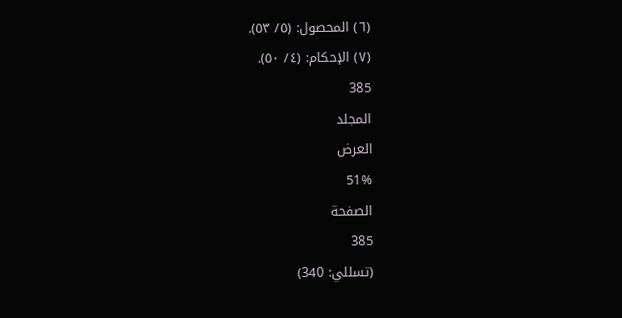(٦) المحصول: (٥/ ٥٣).
(٧) الإحكام: (٤/ ٥٠).
385
المجلد
العرض
51%
الصفحة
385
(تسللي: 340)